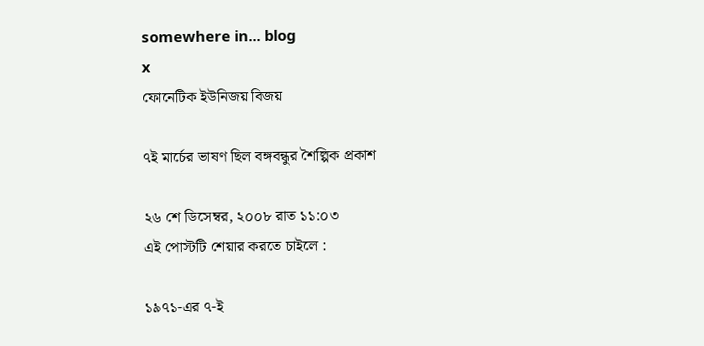somewhere in... blog
x
ফোনেটিক ইউনিজয় বিজয়

৭ই মার্চের ভাষণ ছিল বঙ্গবন্ধুর শৈল্পিক প্রকাশ

২৬ শে ডিসেম্বর, ২০০৮ রাত ১১:০৩
এই পোস্টটি শেয়ার করতে চাইলে :

১৯৭১-এর ৭-ই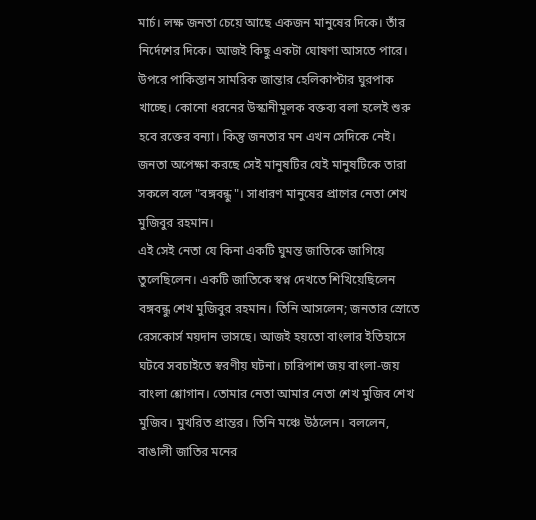মার্চ। লক্ষ জনতা চেয়ে আছে একজন মানুষের দিকে। তাঁর নির্দেশের দিকে। আজই কিছু একটা ঘোষণা আসতে পারে। উপরে পাকিস্তান সামরিক জান্তার হেলিকাপ্টার ঘুরপাক খাচ্ছে। কোনো ধরনের উস্কানীমূলক বক্তব্য বলা হলেই শুরু হবে রক্তের বন্যা। কিন্তু জনতার মন এখন সেদিকে নেই। জনতা অপেক্ষা করছে সেই মানুষটির যেই মানুষটিকে তারা সকলে বলে "বঙ্গবন্ধু"। সাধারণ মানুষের প্রাণের নেতা শেখ মুজিবুর রহমান।
এই সেই নেতা যে কিনা একটি ঘুমন্ত জাতিকে জাগিয়ে তুলেছিলেন। একটি জাতিকে স্বপ্ন দেখতে শিখিয়েছিলেন বঙ্গবন্ধু শেখ মুজিবুর রহমান। তিনি আসলেন; জনতার স্রোতে রেসকোর্স ময়দান ভাসছে। আজই হয়তো বাংলার ইতিহাসে ঘটবে সবচাইতে স্বরণীয় ঘটনা। চারিপাশ জয় বাংলা-জয় বাংলা শ্লোগান। তোমার নেতা আমার নেতা শেখ মুজিব শেখ মুজিব। মুখরিত প্রান্তর। তিনি মঞ্চে উঠলেন। বললেন, বাঙালী জাতির মনের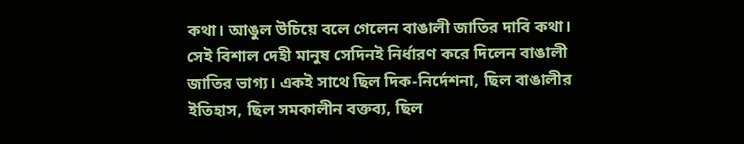কথা। আঙুল উচিয়ে বলে গেলেন বাঙালী জাতির দাবি কথা।
সেই বিশাল দেহী মানুষ সেদিনই নির্ধারণ করে দিলেন বাঙালী জাতির ভাগ্য। একই সাথে ছিল দিক-নির্দেশনা, ছিল বাঙালীর ইতিহাস, ছিল সমকালীন বক্তব্য, ছিল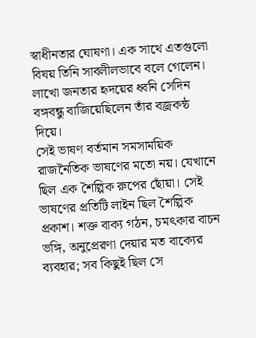স্বাধীনতার ঘোষণা। এক সাথে এতগুলো বিষয় তিনি সাবলীলভাবে বলে গেলেন। লাখো জনতার হৃদয়ের ধ্বনি সেদিন বঙ্গবন্ধু বাজিয়েছিলেন তাঁর বজ্রকন্ঠ দিয়ে।
সেই ভাষণ বর্তমান সমসাময়িক রাজনৈতিক ভাষণের মতো নয়। যেখানে ছিল এক শৈল্পিক রুপের ছোঁয়া। সেই ভাষণের প্রতিটি লাইন ছিল শৈল্পিক প্রকাশ। শক্ত বাক্য গঠন, চমৎকার বাচন ভঙ্গি, অনুপ্রেরণা দেয়ার মত বাক্যের ব্যবহার; সব কিছুই ছিল সে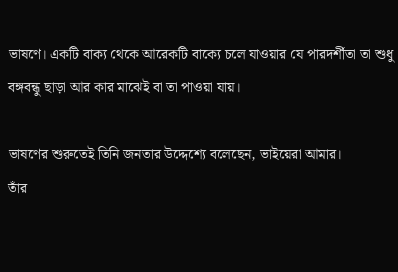ভাষণে। একটি বাক্য থেকে আরেকটি বাক্যে চলে যাওয়ার যে পারদর্শীতা তা শুধু বঙ্গবন্ধু ছাড়া আর কার মাঝেই বা তা পাওয়া যায়।

ভাষণের শুরুতেই তিনি জনতার উদ্দেশ্যে বলেছেন, ভাইয়েরা আমার।
তাঁর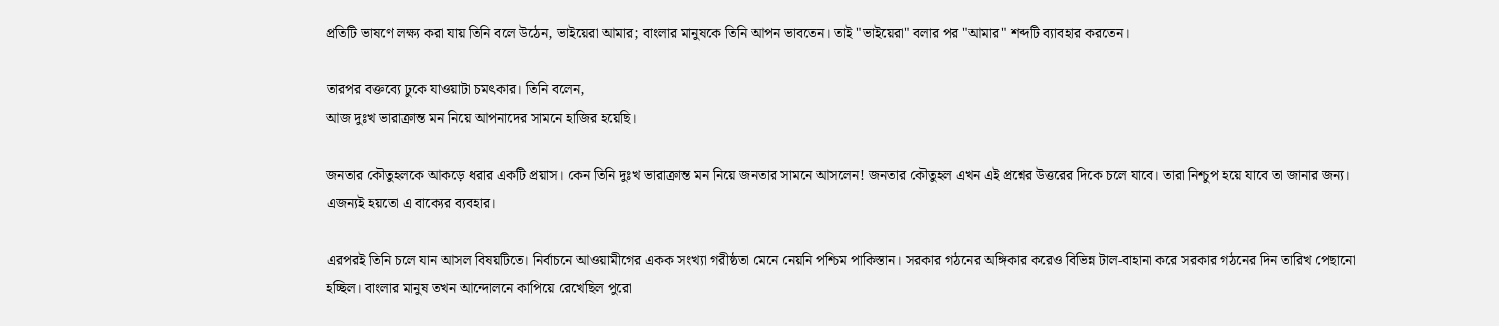প্রতিটি ভাষণে লক্ষ্য করা যায় তিনি বলে উঠেন, ভাইয়েরা আমার; বাংলার মানুষকে তিনি আপন ভাবতেন। তাই "ভাইয়েরা" বলার পর "আমার" শব্দটি ব্যাবহার করতেন।

তারপর বক্তব্যে ঢুকে যাওয়াটা চমৎকার। তিনি বলেন,
আজ দুঃখ ভারাক্রান্ত মন নিয়ে আপনাদের সামনে হাজির হয়েছি।

জনতার কৌতুহলকে আকড়ে ধরার একটি প্রয়াস। কেন তিনি দুঃখ ভারাক্রান্ত মন নিয়ে জনতার সামনে আসলেন! জনতার কৌতুহল এখন এই প্রশ্নের উত্তরের দিকে চলে যাবে। তারা নিশ্চুপ হয়ে যাবে তা জানার জন্য। এজন্যই হয়তো এ বাক্যের ব্যবহার।

এরপরই তিনি চলে যান আসল বিষয়টিতে। নির্বাচনে আওয়ামীগের একক সংখ্যা গরীষ্ঠতা মেনে নেয়নি পশ্চিম পাকিস্তান। সরকার গঠনের অঙ্গিকার করেও বিভিন্ন টাল-বাহানা করে সরকার গঠনের দিন তারিখ পেছানো হচ্ছিল। বাংলার মানুষ তখন আন্দোলনে কাপিয়ে রেখেছিল পুরো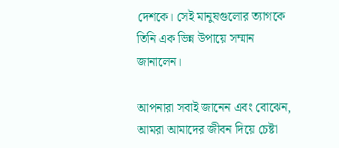দেশকে। সেই মানুষগুলোর ত্যাগকে তিনি এক ভিন্ন উপায়ে সম্মান জানালেন।

আপনারা সবাই জানেন এবং বোঝেন, আমরা আমাদের জীবন দিয়ে চেষ্টা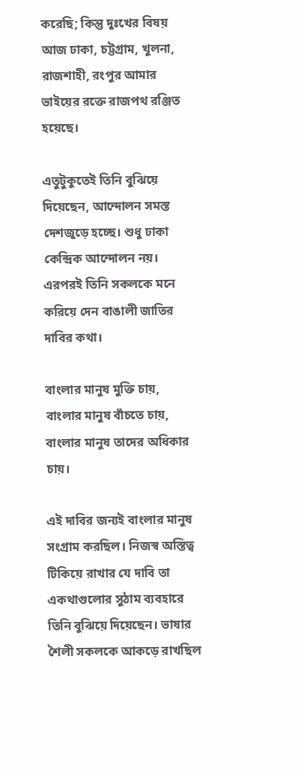করেছি; কিন্তু দুঃখের বিষয় আজ ঢাকা, চট্টগ্রাম, খুলনা, রাজশাহী, রংপুর আমার ভাইয়ের রক্তে রাজপথ রঞ্জিত হয়েছে।

এতুটুকুতেই তিনি বুঝিয়ে দিয়েছেন, আন্দোলন সমস্ত দেশজুড়ে হচ্ছে। শুধু ঢাকা কেন্দ্রিক আন্দোলন নয়। এরপরই তিনি সকলকে মনে করিয়ে দেন বাঙালী জাতির দাবির কথা।

বাংলার মানুষ মুক্তি চায়, বাংলার মানুষ বাঁচতে চায়, বাংলার মানুষ তাদের অধিকার চায়।

এই দাবির জন্যই বাংলার মানুষ সংগ্রাম করছিল। নিজস্ব অস্তিত্ব টিকিয়ে রাখার যে দাবি তা একথাগুলোর সুঠাম ব্যবহারে তিনি বুঝিয়ে দিয়েছেন। ভাষার শৈলী সকলকে আকড়ে রাখছিল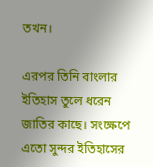তখন।

এরপর তিনি বাংলার ইতিহাস তুলে ধরেন জাতির কাছে। সংক্ষেপে এতো সুন্দর ইতিহাসের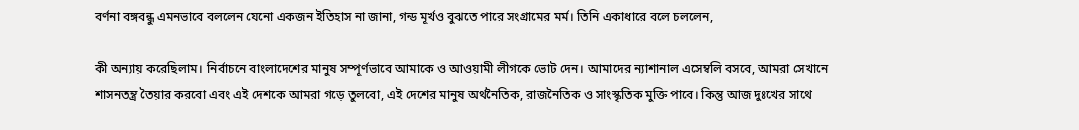বর্ণনা বঙ্গবন্ধু এমনভাবে বললেন যেনো একজন ইতিহাস না জানা, গন্ড মূর্খও বুঝতে পারে সংগ্রামের মর্ম। তিনি একাধারে বলে চললেন,

কী অন্যায় করেছিলাম। নির্বাচনে বাংলাদেশের মানুষ সম্পূর্ণভাবে আমাকে ও আওয়ামী লীগকে ভোট দেন। আমাদের ন্যাশানাল এসেম্বলি বসবে, আমরা সেখানে শাসনতন্ত্র তৈয়ার করবো এবং এই দেশকে আমরা গড়ে তুলবো, এই দেশের মানুষ অর্থনৈতিক, রাজনৈতিক ও সাংস্কৃতিক মুক্তি পাবে। কিন্তু আজ দুঃখের সাথে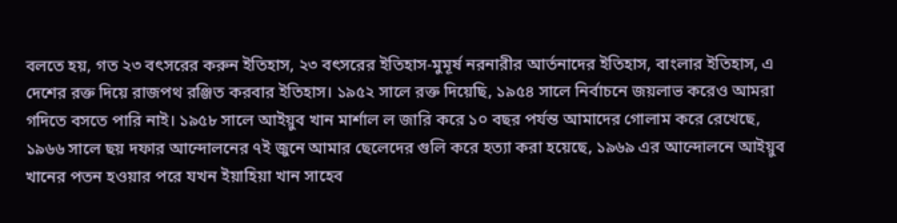বলতে হয়, গত ২৩ বৎসরের করুন ইতিহাস, ২৩ বৎসরের ইতিহাস-মুমূর্ষ নরনারীর আর্তনাদের ইতিহাস, বাংলার ইতিহাস, এ দেশের রক্ত দিয়ে রাজপথ রঞ্জিত করবার ইতিহাস। ১৯৫২ সালে রক্ত দিয়েছি, ১৯৫৪ সালে নির্বাচনে জয়লাভ করেও আমরা গদিতে বসতে পারি নাই। ১৯৫৮ সালে আইয়ুব খান মার্শাল ল জারি করে ১০ বছর পর্যন্ত আমাদের গোলাম করে রেখেছে, ১৯৬৬ সালে ছয় দফার আন্দোলনের ৭ই জুনে আমার ছেলেদের গুলি করে হত্যা করা হয়েছে, ১৯৬৯ এর আন্দোলনে আইয়ুব খানের পতন হওয়ার পরে যখন ইয়াহিয়া খান সাহেব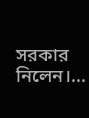সরকার নিলেন।...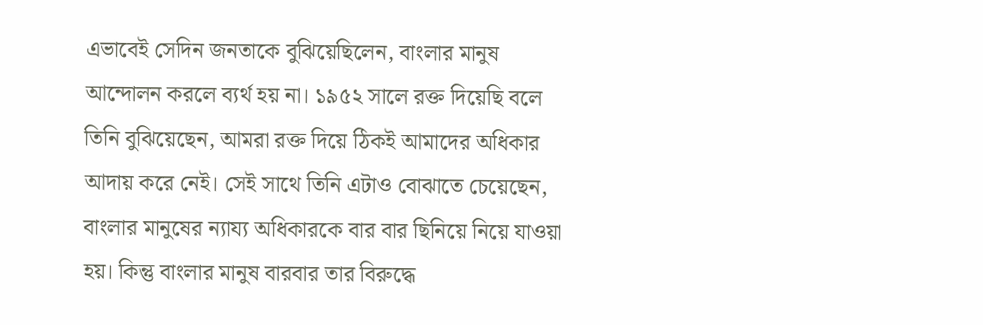এভাবেই সেদিন জনতাকে বুঝিয়েছিলেন, বাংলার মানুষ আন্দোলন করলে ব্যর্থ হয় না। ১৯৫২ সালে রক্ত দিয়েছি বলে তিনি বুঝিয়েছেন, আমরা রক্ত দিয়ে ঠিকই আমাদের অধিকার আদায় করে নেই। সেই সাথে তিনি এটাও বোঝাতে চেয়েছেন, বাংলার মানুষের ন্যায্য অধিকারকে বার বার ছিনিয়ে নিয়ে যাওয়া হয়। কিন্তু বাংলার মানুষ বারবার তার বিরুদ্ধে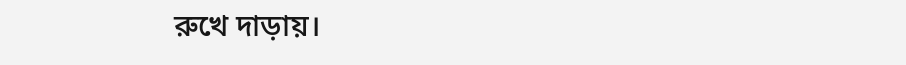রুখে দাড়ায়।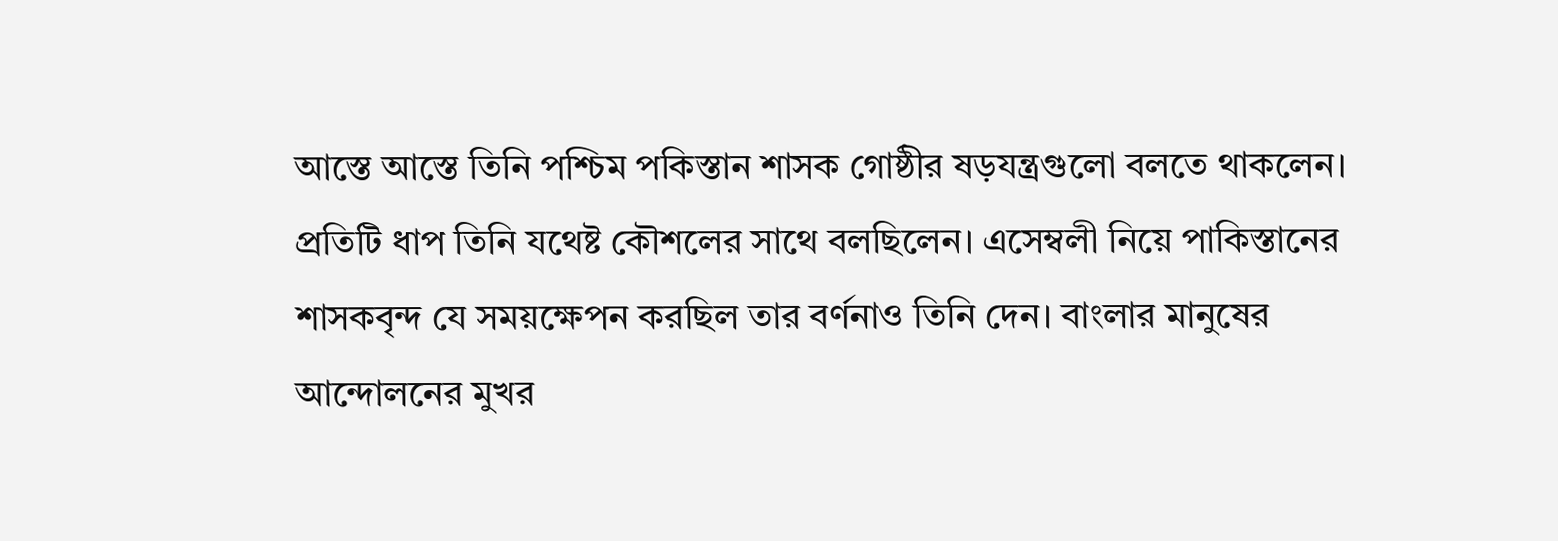আস্তে আস্তে তিনি পশ্চিম পকিস্তান শাসক গোষ্ঠীর ষড়যন্ত্রগুলো বলতে থাকলেন। প্রতিটি ধাপ তিনি যথেষ্ট কৌশলের সাথে বলছিলেন। এসেম্বলী নিয়ে পাকিস্তানের শাসকবৃন্দ যে সময়ক্ষেপন করছিল তার বর্ণনাও তিনি দেন। বাংলার মানুষের আন্দোলনের মুখর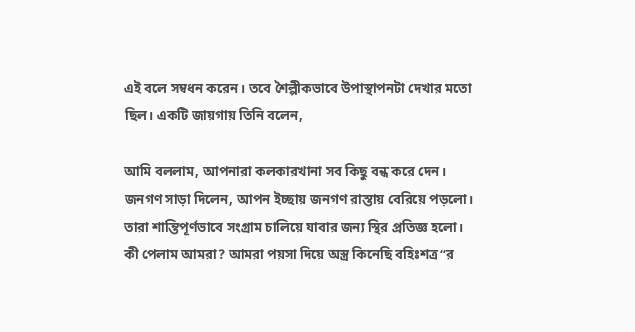এই বলে সম্বধন করেন। তবে শৈল্পীকভাবে উপাস্থাপনটা দেখার মতো ছিল। একটি জায়গায় তিনি বলেন,

আমি বললাম, আপনারা কলকারখানা সব কিছু বন্ধ করে দেন। জনগণ সাড়া দিলেন, আপন ইচ্ছায় জনগণ রাস্তায় বেরিয়ে পড়লো। তারা শান্তিপূর্ণভাবে সংগ্রাম চালিয়ে যাবার জন্য স্থির প্রতিজ্ঞ হলো। কী পেলাম আমরা? আমরা পয়সা দিয়ে অস্ত্র কিনেছি বহিঃশত্র“র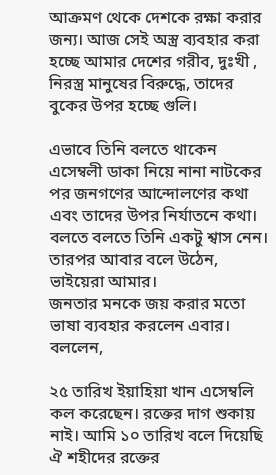আক্রমণ থেকে দেশকে রক্ষা করার জন্য। আজ সেই অস্ত্র ব্যবহার করা হচ্ছে আমার দেশের গরীব, দুঃখী , নিরস্ত্র মানুষের বিরুদ্ধে, তাদের বুকের উপর হচ্ছে গুলি।

এভাবে তিনি বলতে থাকেন এসেম্বলী ডাকা নিয়ে নানা নাটকের পর জনগণের আন্দোলণের কথা এবং তাদের উপর নির্যাতনে কথা। বলতে বলতে তিনি একটু শ্বাস নেন। তারপর আবার বলে উঠেন, ভাইয়েরা আমার।
জনতার মনকে জয় করার মতো ভাষা ব্যবহার করলেন এবার। বললেন,

২৫ তারিখ ইয়াহিয়া খান এসেম্বলি কল করেছেন। রক্তের দাগ শুকায় নাই। আমি ১০ তারিখ বলে দিয়েছি ঐ শহীদের রক্তের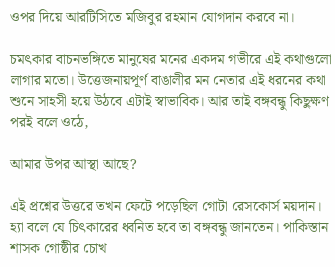ওপর দিয়ে আরটিসিতে মজিবুর রহমান যোগদান করবে না।

চমৎকার বাচনভঙ্গিতে মানুষের মনের একদম গভীরে এই কথাগুলো লাগার মতো। উত্তেজনায়পূর্ণ বাঙালীর মন নেতার এই ধরনের কথা শুনে সাহসী হয়ে উঠবে এটাই স্বাভাবিক। আর তাই বঙ্গবন্ধু কিছুক্ষণ পরই বলে ওঠে,

আমার উপর আস্থা আছে?

এই প্রশ্নের উত্তরে তখন ফেটে পড়েছিল গোটা রেসকোর্স ময়দান। হ্যা বলে যে চিৎকারের ধ্বনিত হবে তা বঙ্গবন্ধু জানতেন। পাকিস্তান শাসক গোষ্ঠীর চোখ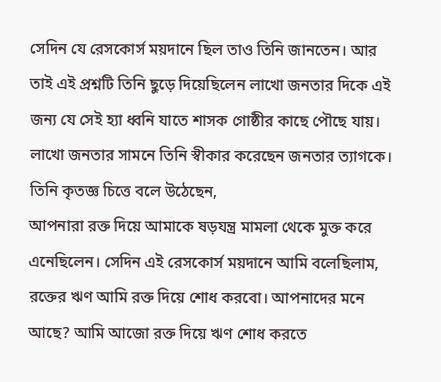সেদিন যে রেসকোর্স ময়দানে ছিল তাও তিনি জানতেন। আর তাই এই প্রশ্নটি তিনি ছুড়ে দিয়েছিলেন লাখো জনতার দিকে এই জন্য যে সেই হ্যা ধ্বনি যাতে শাসক গোষ্ঠীর কাছে পৌছে যায়।
লাখো জনতার সামনে তিনি স্বীকার করেছেন জনতার ত্যাগকে। তিনি কৃতজ্ঞ চিত্তে বলে উঠেছেন,
আপনারা রক্ত দিয়ে আমাকে ষড়যন্ত্র মামলা থেকে মুক্ত করে এনেছিলেন। সেদিন এই রেসকোর্স ময়দানে আমি বলেছিলাম, রক্তের ঋণ আমি রক্ত দিয়ে শোধ করবো। আপনাদের মনে আছে? আমি আজো রক্ত দিয়ে ঋণ শোধ করতে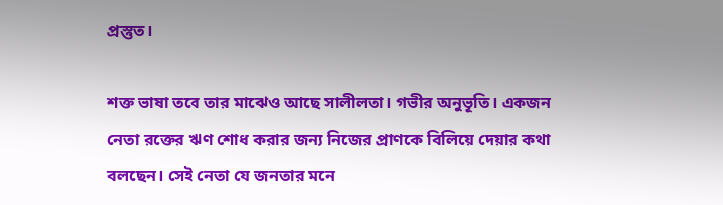প্রস্তুত।

শক্ত ভাষা তবে তার মাঝেও আছে সালীলতা। গভীর অনুভূতি। একজন নেতা রক্তের ঋণ শোধ করার জন্য নিজের প্রাণকে বিলিয়ে দেয়ার কথা বলছেন। সেই নেতা যে জনতার মনে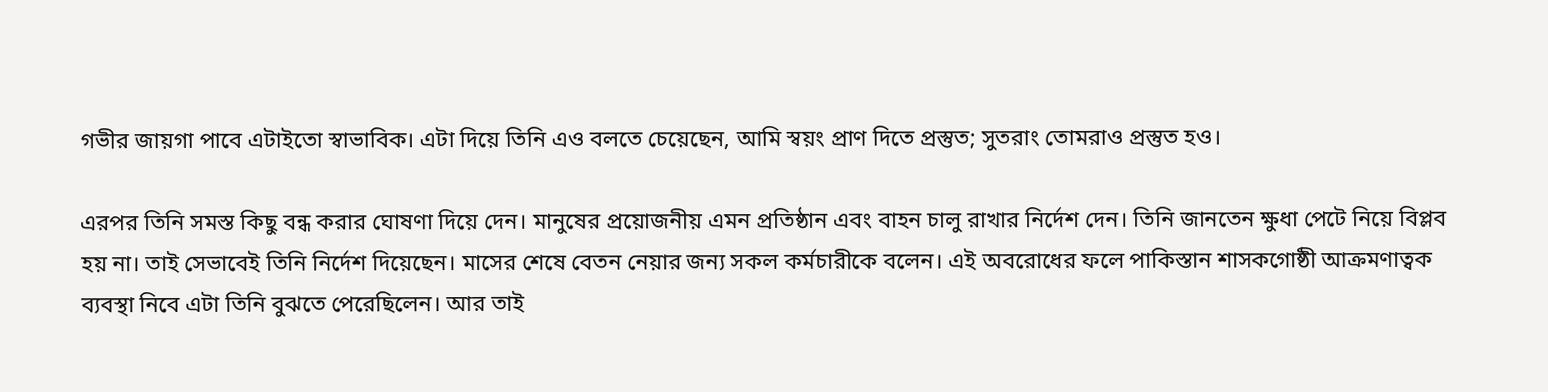গভীর জায়গা পাবে এটাইতো স্বাভাবিক। এটা দিয়ে তিনি এও বলতে চেয়েছেন, আমি স্বয়ং প্রাণ দিতে প্রস্তুত; সুতরাং তোমরাও প্রস্তুত হও।

এরপর তিনি সমস্ত কিছু বন্ধ করার ঘোষণা দিয়ে দেন। মানুষের প্রয়োজনীয় এমন প্রতিষ্ঠান এবং বাহন চালু রাখার নির্দেশ দেন। তিনি জানতেন ক্ষুধা পেটে নিয়ে বিপ্লব হয় না। তাই সেভাবেই তিনি নির্দেশ দিয়েছেন। মাসের শেষে বেতন নেয়ার জন্য সকল কর্মচারীকে বলেন। এই অবরোধের ফলে পাকিস্তান শাসকগোষ্ঠী আক্রমণাত্বক ব্যবস্থা নিবে এটা তিনি বুঝতে পেরেছিলেন। আর তাই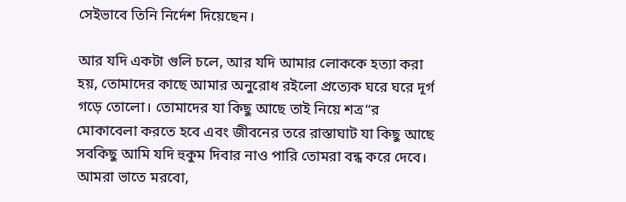সেইভাবে তিনি নির্দেশ দিয়েছেন।

আর যদি একটা গুলি চলে, আর যদি আমার লোককে হত্যা করা হয়, তোমাদের কাছে আমার অনুরোধ রইলো প্রত্যেক ঘরে ঘরে দূর্গ গড়ে তোলো। তোমাদের যা কিছু আছে তাই নিয়ে শত্র“র মোকাবেলা করতে হবে এবং জীবনের তরে রাস্তাঘাট যা কিছু আছে সবকিছু আমি যদি হুকুম দিবার নাও পারি তোমরা বন্ধ করে দেবে। আমরা ভাতে মরবো,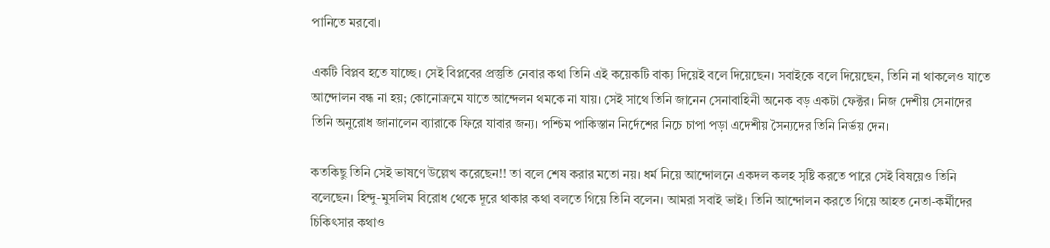পানিতে মরবো।

একটি বিপ্লব হতে যাচ্ছে। সেই বিপ্লবের প্রস্তুতি নেবার কথা তিনি এই কয়েকটি বাক্য দিয়েই বলে দিয়েছেন। সবাইকে বলে দিয়েছেন, তিনি না থাকলেও যাতে আন্দোলন বন্ধ না হয়; কোনোক্রমে যাতে আন্দেলন থমকে না যায়। সেই সাথে তিনি জানেন সেনাবাহিনী অনেক বড় একটা ফেক্টর। নিজ দেশীয় সেনাদের তিনি অনুরোধ জানালেন ব্যারাকে ফিরে যাবার জন্য। পশ্চিম পাকিস্তান নির্দেশের নিচে চাপা পড়া এদেশীয় সৈন্যদের তিনি নির্ভয় দেন।

কতকিছু তিনি সেই ভাষণে উল্লেখ করেছেন!! তা বলে শেষ করার মতো নয়। ধর্ম নিয়ে আন্দোলনে একদল কলহ সৃষ্টি করতে পারে সেই বিষয়েও তিনি বলেছেন। হিন্দু-মুসলিম বিরোধ থেকে দূরে থাকার কথা বলতে গিয়ে তিনি বলেন। আমরা সবাই ভাই। তিনি আন্দোলন করতে গিয়ে আহত নেতা-কর্মীদের চিকিৎসার কথাও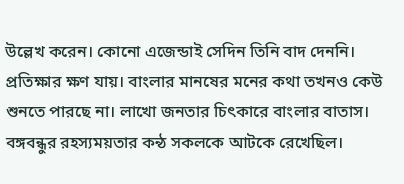উল্লেখ করেন। কোনো এজেন্ডাই সেদিন তিনি বাদ দেননি।
প্রতিক্ষার ক্ষণ যায়। বাংলার মানষের মনের কথা তখনও কেউ শুনতে পারছে না। লাখো জনতার চিৎকারে বাংলার বাতাস। বঙ্গবন্ধুর রহস্যময়তার কন্ঠ সকলকে আটকে রেখেছিল।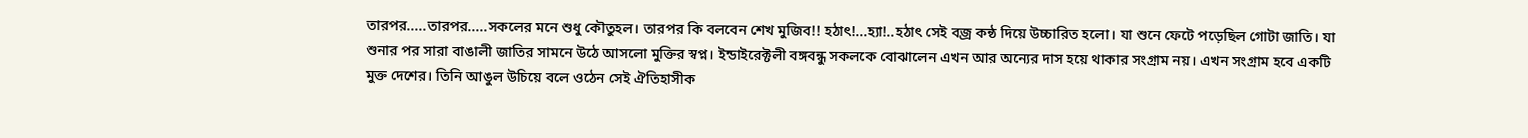তারপর.....তারপর.....সকলের মনে শুধু কৌতুহল। তারপর কি বলবেন শেখ মুজিব!! হঠাৎ!...হ্যা!..হঠাৎ সেই বজ্র কন্ঠ দিয়ে উচ্চারিত হলো। যা শুনে ফেটে পড়েছিল গোটা জাতি। যা শুনার পর সারা বাঙালী জাতির সামনে উঠে আসলো মুক্তির স্বপ্ন। ইন্ডাইরেক্টলী বঙ্গবন্ধু সকলকে বোঝালেন এখন আর অন্যের দাস হয়ে থাকার সংগ্রাম নয়। এখন সংগ্রাম হবে একটি মুক্ত দেশের। তিনি আঙুল উচিয়ে বলে ওঠেন সেই ঐতিহাসীক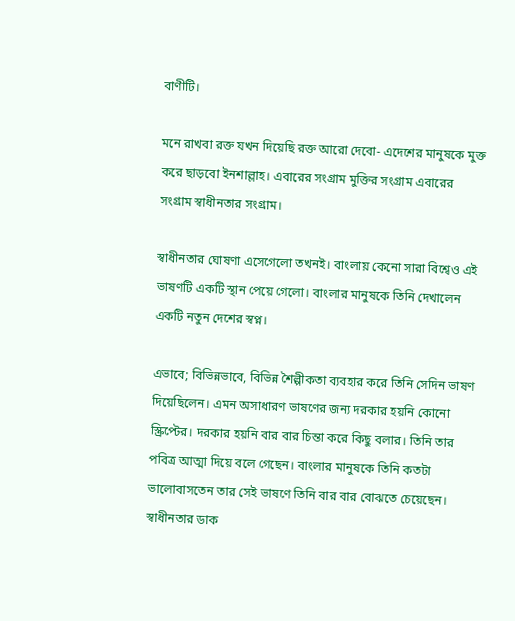বাণীটি।

মনে রাখবা রক্ত যখন দিয়েছি রক্ত আরো দেবো- এদেশের মানুষকে মুক্ত করে ছাড়বো ইনশাল্লাহ। এবারের সংগ্রাম মুক্তির সংগ্রাম এবারের সংগ্রাম স্বাধীনতার সংগ্রাম।

স্বাধীনতার ঘোষণা এসেগেলো তখনই। বাংলায় কেনো সারা বিশ্বেও এই ভাষণটি একটি স্থান পেয়ে গেলো। বাংলার মানুষকে তিনি দেখালেন একটি নতুন দেশের স্বপ্ন।

এভাবে; বিভিন্নভাবে, বিভিন্ন শৈল্পীকতা ব্যবহার করে তিনি সেদিন ভাষণ দিয়েছিলেন। এমন অসাধারণ ভাষণের জন্য দরকার হয়নি কোনো স্ক্রিপ্টের। দরকার হয়নি বার বার চিন্তা করে কিছু বলার। তিনি তার পবিত্র আত্মা দিয়ে বলে গেছেন। বাংলার মানুষকে তিনি কতটা ভালোবাসতেন তার সেই ভাষণে তিনি বার বার বোঝতে চেয়েছেন। স্বাধীনতার ডাক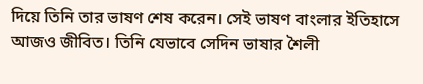দিয়ে তিনি তার ভাষণ শেষ করেন। সেই ভাষণ বাংলার ইতিহাসে আজও জীবিত। তিনি যেভাবে সেদিন ভাষার শৈলী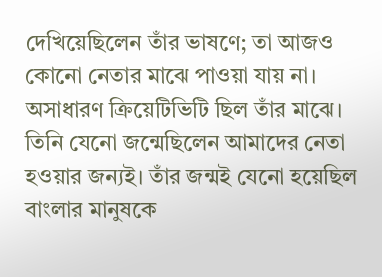দেখিয়েছিলেন তাঁর ভাষণে; তা আজও কোনো নেতার মাঝে পাওয়া যায় না।
অসাধারণ ক্রিয়েটিভিটি ছিল তাঁর মাঝে। তিনি যেনো জন্মেছিলেন আমাদের নেতা হওয়ার জন্যই। তাঁর জন্মই যেনো হয়েছিল বাংলার মানুষকে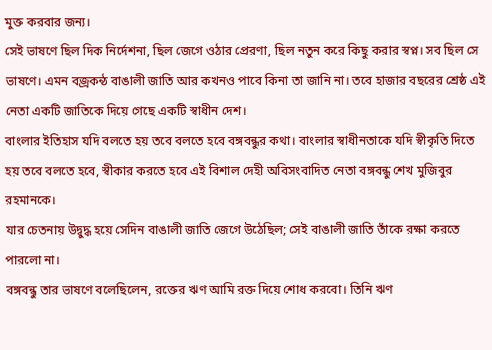মুক্ত করবার জন্য।
সেই ভাষণে ছিল দিক নির্দেশনা, ছিল জেগে ওঠার প্রেরণা, ছিল নতুন করে কিছু করার স্বপ্ন। সব ছিল সে ভাষণে। এমন বজ্রকন্ঠ বাঙালী জাতি আর কখনও পাবে কিনা তা জানি না। তবে হাজার বছরের শ্রেষ্ঠ এই নেতা একটি জাতিকে দিয়ে গেছে একটি স্বাধীন দেশ।
বাংলার ইতিহাস যদি বলতে হয় তবে বলতে হবে বঙ্গবন্ধুর কথা। বাংলার স্বাধীনতাকে যদি স্বীকৃতি দিতে হয় তবে বলতে হবে, স্বীকার করতে হবে এই বিশাল দেহী অবিসংবাদিত নেতা বঙ্গবন্ধু শেখ মুজিবুর রহমানকে।
যার চেতনায় উদ্বুদ্ধ হয়ে সেদিন বাঙালী জাতি জেগে উঠেছিল; সেই বাঙালী জাতি তাঁকে রক্ষা করতে পারলো না।
বঙ্গবন্ধু তার ভাষণে বলেছিলেন, রক্তের ঋণ আমি রক্ত দিয়ে শোধ করবো। তিনি ঋণ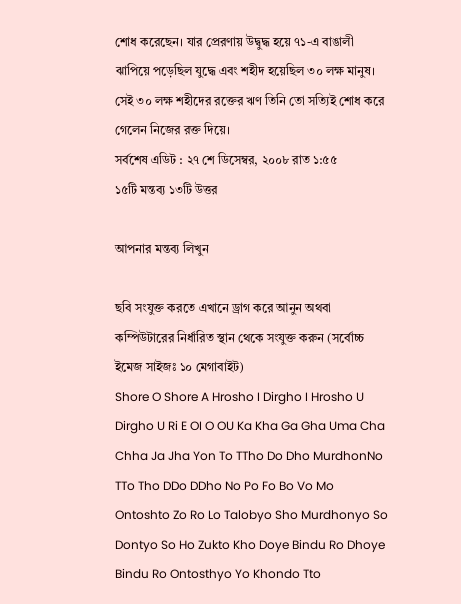শোধ করেছেন। যার প্রেরণায় উদ্বুদ্ধ হয়ে ৭১-এ বাঙালী ঝাপিয়ে পড়েছিল যুদ্ধে এবং শহীদ হয়েছিল ৩০ লক্ষ মানুষ। সেই ৩০ লক্ষ শহীদের রক্তের ঋণ তিনি তো সত্যিই শোধ করে গেলেন নিজের রক্ত দিয়ে।
সর্বশেষ এডিট : ২৭ শে ডিসেম্বর, ২০০৮ রাত ১:৫৫
১৫টি মন্তব্য ১৩টি উত্তর

আপনার মন্তব্য লিখুন

ছবি সংযুক্ত করতে এখানে ড্রাগ করে আনুন অথবা কম্পিউটারের নির্ধারিত স্থান থেকে সংযুক্ত করুন (সর্বোচ্চ ইমেজ সাইজঃ ১০ মেগাবাইট)
Shore O Shore A Hrosho I Dirgho I Hrosho U Dirgho U Ri E OI O OU Ka Kha Ga Gha Uma Cha Chha Ja Jha Yon To TTho Do Dho MurdhonNo TTo Tho DDo DDho No Po Fo Bo Vo Mo Ontoshto Zo Ro Lo Talobyo Sho Murdhonyo So Dontyo So Ho Zukto Kho Doye Bindu Ro Dhoye Bindu Ro Ontosthyo Yo Khondo Tto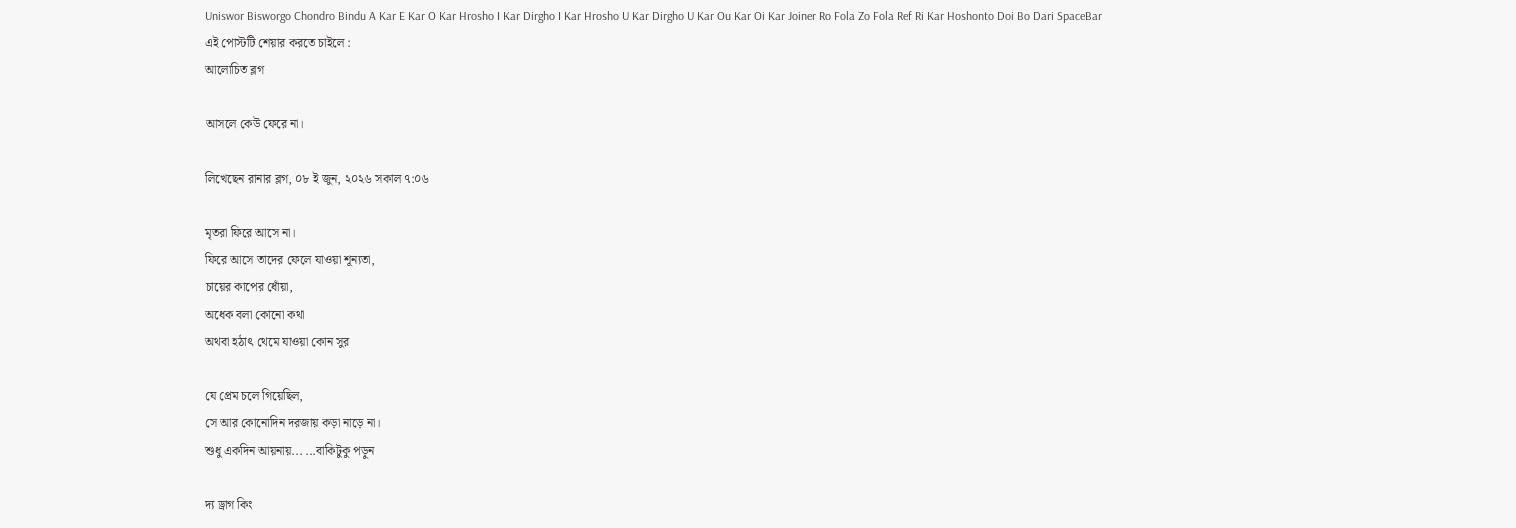Uniswor Bisworgo Chondro Bindu A Kar E Kar O Kar Hrosho I Kar Dirgho I Kar Hrosho U Kar Dirgho U Kar Ou Kar Oi Kar Joiner Ro Fola Zo Fola Ref Ri Kar Hoshonto Doi Bo Dari SpaceBar
এই পোস্টটি শেয়ার করতে চাইলে :
আলোচিত ব্লগ

আসলে কেউ ফেরে না।

লিখেছেন রানার ব্লগ, ০৮ ই জুন, ২০২৬ সকাল ৭:০৬

মৃতরা ফিরে আসে না।
ফিরে আসে তাদের ফেলে যাওয়া শূন্যতা,
চায়ের কাপের ধোঁয়া,
অধেক বলা কোনো কথা
অথবা হঠাৎ থেমে যাওয়া কোন সুর

যে প্রেম চলে গিয়েছিল,
সে আর কোনোদিন দরজায় কড়া নাড়ে না।
শুধু একদিন আয়নায়... ...বাকিটুকু পড়ুন

দ্য ড্রাগ কিং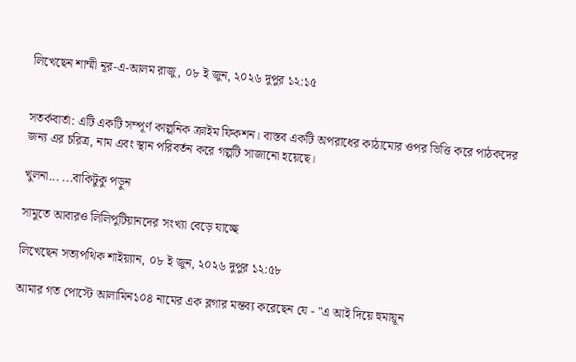লিখেছেন শাম্মী নূর-এ-আলম রাজু, ০৮ ই জুন, ২০২৬ দুপুর ১২:১৫


সতর্কবার্তা: এটি একটি সম্পূর্ণ কাল্পনিক ক্রাইম ফিকশন। বাস্তব একটি অপরাধের কাঠামোর ওপর ভিত্তি করে পাঠকদের জন্য এর চরিত্র, নাম এবং স্থান পরিবর্তন করে গল্পটি সাজানো হয়েছে।

খুলনা... ...বাকিটুকু পড়ুন

সামুতে আবারও লিলিপুটিয়ানদের সংখ্যা বেড়ে যাচ্ছে

লিখেছেন সত্যপথিক শাইয়্যান, ০৮ ই জুন, ২০২৬ দুপুর ১২:৫৮

আমার গত পোস্টে আলামিন১০৪ নামের এক ব্লগার মন্তব্য করেছেন যে - "এ আই দিয়ে হুমায়ূন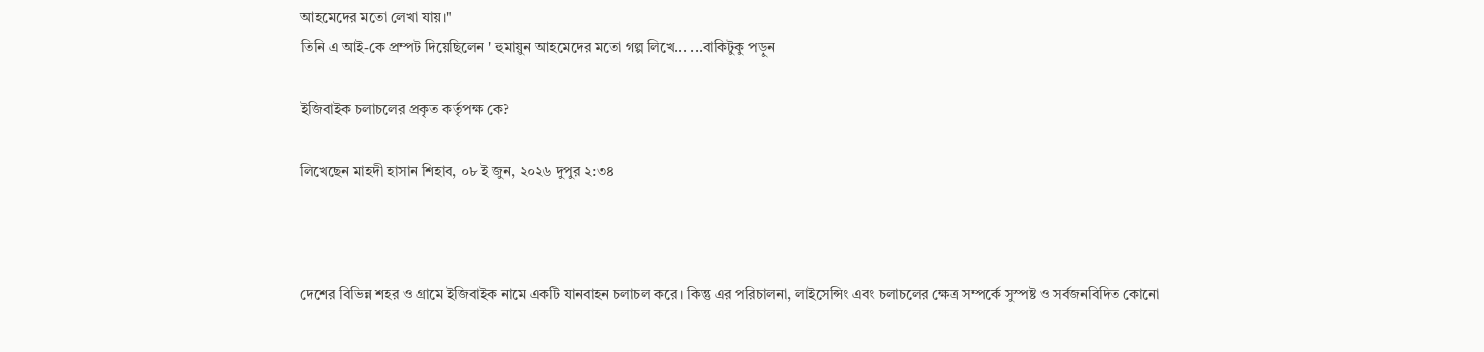আহমেদের মতো লেখা যায়।"
তিনি এ আই-কে প্রম্পট দিয়েছিলেন ' হুমায়ুন আহমেদের মতো গল্প লিখে... ...বাকিটুকু পড়ুন

ইজিবাইক চলাচলের প্রকৃত কর্তৃপক্ষ কে?

লিখেছেন মাহদী হাসান শিহাব, ০৮ ই জুন, ২০২৬ দুপুর ২:৩৪



দেশের বিভিন্ন শহর ও গ্রামে ইজিবাইক নামে একটি যানবাহন চলাচল করে। কিন্তু এর পরিচালনা, লাইসেন্সিং এবং চলাচলের ক্ষেত্র সম্পর্কে সুস্পষ্ট ও সর্বজনবিদিত কোনো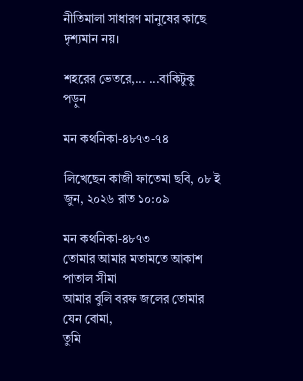নীতিমালা সাধারণ মানুষের কাছে দৃশ্যমান নয়।

শহরের ভেতরে,... ...বাকিটুকু পড়ুন

মন কথনিকা-৪৮৭৩-৭৪

লিখেছেন কাজী ফাতেমা ছবি, ০৮ ই জুন, ২০২৬ রাত ১০:০৯

মন কথনিকা-৪৮৭৩
তোমার আমার মতামতে আকাশ পাতাল সীমা
আমার বুলি বরফ জলের তোমার যেন বোমা,
তুমি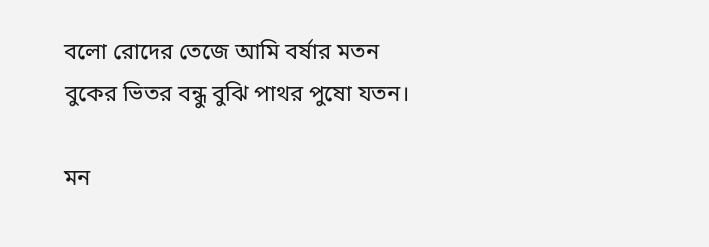বলো রোদের তেজে আমি বর্ষার মতন
বুকের ভিতর বন্ধু বুঝি পাথর পুষো যতন।

মন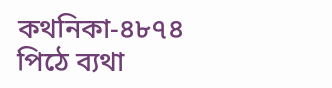কথনিকা-৪৮৭৪
পিঠে ব্যথা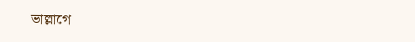ভাল্লাগে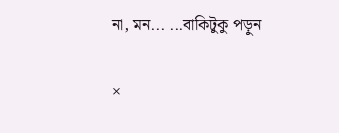না, মন... ...বাকিটুকু পড়ুন

×